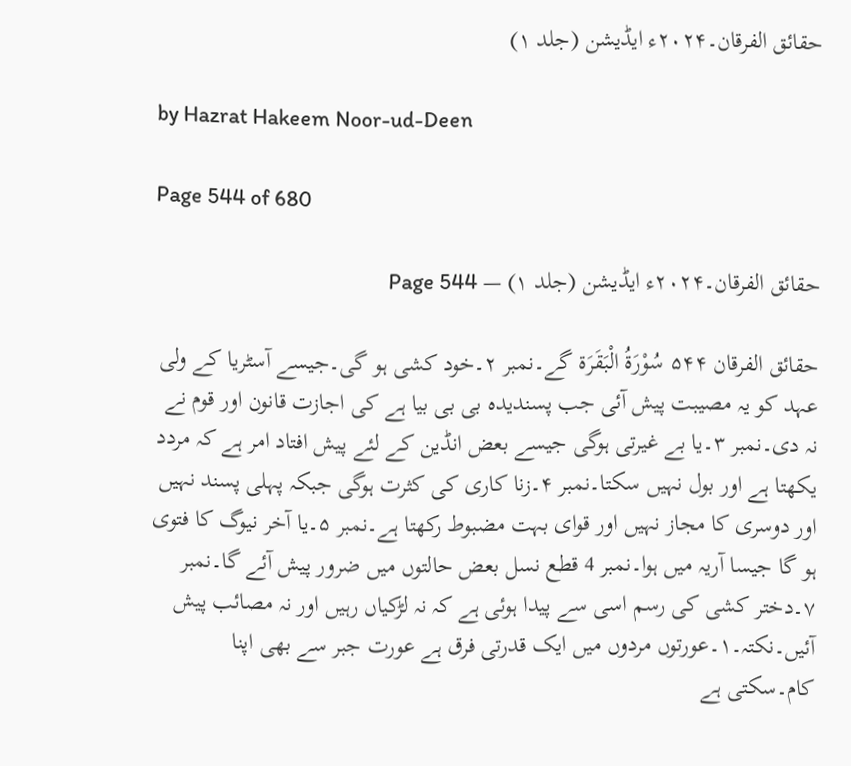حقائق الفرقان۔۲۰۲۴ء ایڈیشن (جلد ۱)

by Hazrat Hakeem Noor-ud-Deen

Page 544 of 680

حقائق الفرقان۔۲۰۲۴ء ایڈیشن (جلد ۱) — Page 544

حقائق الفرقان ۵۴۴ سُوْرَةُ الْبَقَرَة گے۔نمبر ۲۔خود کشی ہو گی۔جیسے آسٹریا کے ولی عہد کو یہ مصیبت پیش آئی جب پسندیدہ بی بی بیا ہے کی اجازت قانون اور قوم نے نہ دی۔نمبر ۳۔یا بے غیرتی ہوگی جیسے بعض انڈین کے لئے پیش افتاد امر ہے کہ مردد یکھتا ہے اور بول نہیں سکتا۔نمبر ۴۔زنا کاری کی کثرت ہوگی جبکہ پہلی پسند نہیں اور دوسری کا مجاز نہیں اور قوای بہت مضبوط رکھتا ہے۔نمبر ۵۔یا آخر نیوگ کا فتوی ہو گا جیسا آریہ میں ہوا۔نمبر 4 قطع نسل بعض حالتوں میں ضرور پیش آئے گا۔نمبر ۷۔دختر کشی کی رسم اسی سے پیدا ہوئی ہے کہ نہ لڑکیاں رہیں اور نہ مصائب پیش آئیں۔نکتہ۔۱۔عورتوں مردوں میں ایک قدرتی فرق ہے عورت جبر سے بھی اپنا کام۔سکتی ہے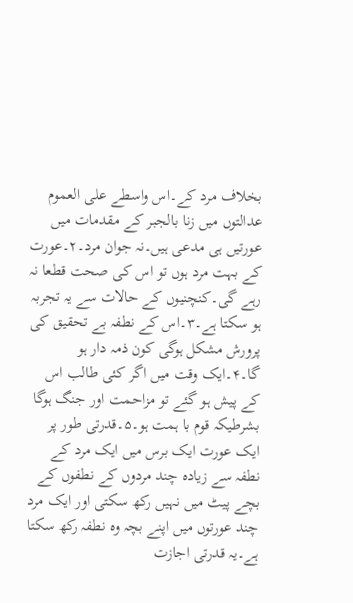بخلاف مرد کے۔اس واسطے علی العموم عدالتوں میں زنا بالجبر کے مقدمات میں عورتیں ہی مدعی ہیں۔نہ جوان مرد۔۲۔عورت کے بہت مرد ہوں تو اس کی صحت قطعا نہ رہے گی۔کنچنیوں کے حالات سے یہ تجربہ ہو سکتا ہے۔۳۔اس کے نطفہ بے تحقیق کی پرورش مشکل ہوگی کون ذمہ دار ہو گا۔۴۔ایک وقت میں اگر کئی طالب اس کے پیش ہو گئے تو مزاحمت اور جنگ ہوگا بشرطیکہ قوم با ہمت ہو۔۵۔قدرتی طور پر ایک عورت ایک برس میں ایک مرد کے نطفہ سے زیادہ چند مردوں کے نطفوں کے بچے پیٹ میں نہیں رکھ سکتی اور ایک مرد چند عورتوں میں اپنے بچہ وہ نطفہ رکھ سکتا ہے۔یہ قدرتی اجازت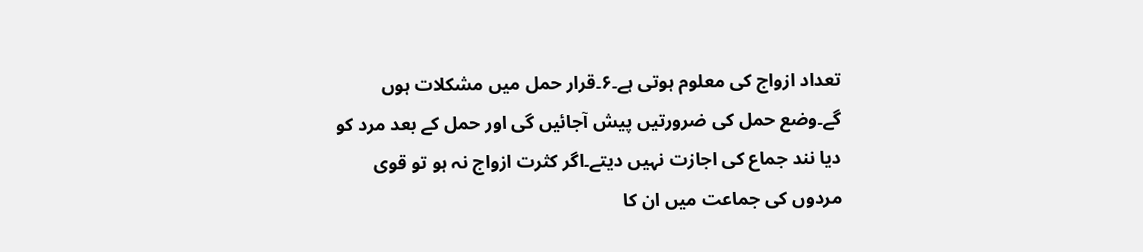تعداد ازواج کی معلوم ہوتی ہے۔۶۔قرار حمل میں مشکلات ہوں گے۔وضع حمل کی ضرورتیں پیش آجائیں گی اور حمل کے بعد مرد کو دیا نند جماع کی اجازت نہیں دیتے۔اگر کثرت ازواج نہ ہو تو قوی مردوں کی جماعت میں ان کا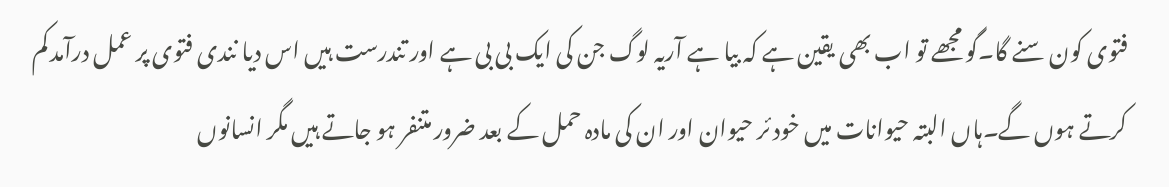فتوی کون سنے گا۔گو مجھے تو اب بھی یقین ہے کہ بیا ہے آریہ لوگ جن کی ایک بی بی ہے اور تندرست ہیں اس دیا نندی فتوی پر عمل درآمد کم کرتے ہوں گے۔ہاں البتہ حیوانات میں خود ئر حیوان اور ان کی مادہ حمل کے بعد ضرور متنفر ہو جاتے ہیں مگر انسانوں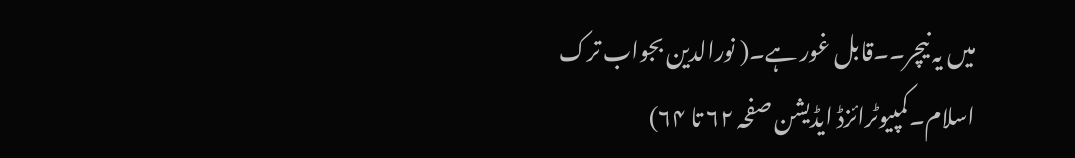میں یہ نیچر۔۔قابل غور ہے۔( نورالدین بجواب ترک اسلام۔کمپیوٹرائزڈ ایڈیشن صفحہ ۶۲ تا ۶۴)